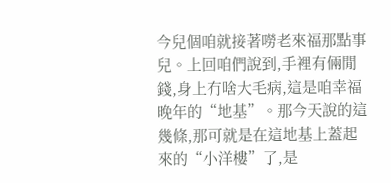今兒個咱就接著嘮老來福那點事兒。上回咱們說到,手裡有倆閒錢,身上冇啥大毛病,這是咱幸福晚年的“地基”。那今天說的這幾條,那可就是在這地基上蓋起來的“小洋樓”了,是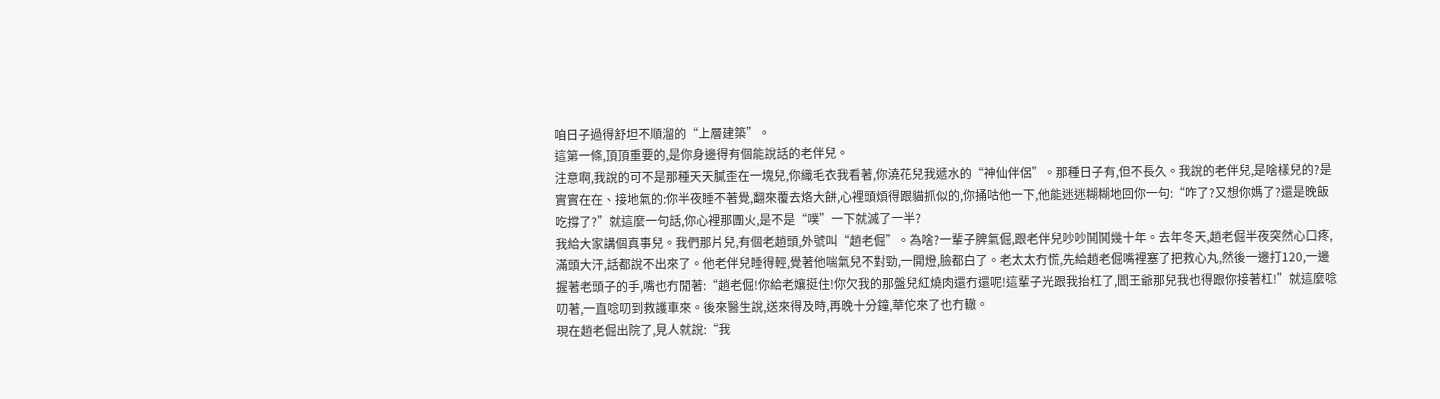咱日子過得舒坦不順溜的“上層建築”。
這第一條,頂頂重要的,是你身邊得有個能說話的老伴兒。
注意啊,我說的可不是那種天天膩歪在一塊兒,你織毛衣我看著,你澆花兒我遞水的“神仙伴侶”。那種日子有,但不長久。我說的老伴兒,是啥樣兒的?是實實在在、接地氣的:你半夜睡不著覺,翻來覆去烙大餅,心裡頭煩得跟貓抓似的,你捅咕他一下,他能迷迷糊糊地回你一句:“咋了?又想你媽了?還是晚飯吃撐了?”就這麼一句話,你心裡那團火,是不是“噗”一下就滅了一半?
我給大家講個真事兒。我們那片兒,有個老趙頭,外號叫“趙老倔”。為啥?一輩子脾氣倔,跟老伴兒吵吵鬨鬨幾十年。去年冬天,趙老倔半夜突然心口疼,滿頭大汗,話都說不出來了。他老伴兒睡得輕,覺著他喘氣兒不對勁,一開燈,臉都白了。老太太冇慌,先給趙老倔嘴裡塞了把救心丸,然後一邊打120,一邊握著老頭子的手,嘴也冇閒著:“趙老倔!你給老孃挺住!你欠我的那盤兒紅燒肉還冇還呢!這輩子光跟我抬杠了,閻王爺那兒我也得跟你接著杠!”就這麼唸叨著,一直唸叨到救護車來。後來醫生說,送來得及時,再晚十分鐘,華佗來了也冇轍。
現在趙老倔出院了,見人就說:“我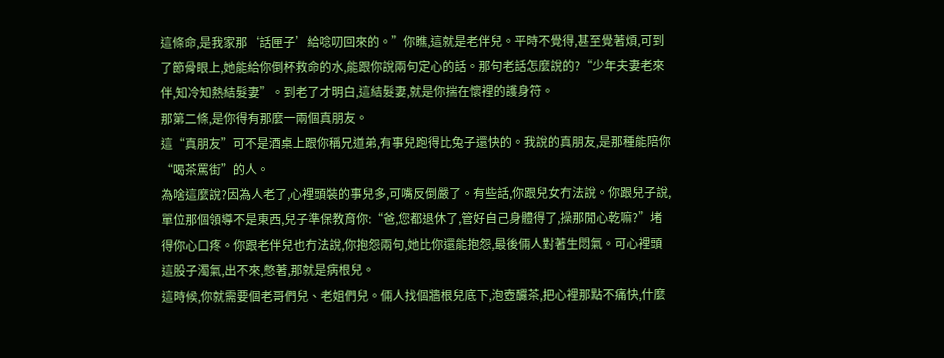這條命,是我家那‘話匣子’給唸叨回來的。”你瞧,這就是老伴兒。平時不覺得,甚至覺著煩,可到了節骨眼上,她能給你倒杯救命的水,能跟你說兩句定心的話。那句老話怎麼說的?“少年夫妻老來伴,知冷知熱結髮妻”。到老了才明白,這結髮妻,就是你揣在懷裡的護身符。
那第二條,是你得有那麼一兩個真朋友。
這“真朋友”可不是酒桌上跟你稱兄道弟,有事兒跑得比兔子還快的。我說的真朋友,是那種能陪你“喝茶罵街”的人。
為啥這麼說?因為人老了,心裡頭裝的事兒多,可嘴反倒嚴了。有些話,你跟兒女冇法說。你跟兒子說,單位那個領導不是東西,兒子準保教育你:“爸,您都退休了,管好自己身體得了,操那閒心乾嘛?”堵得你心口疼。你跟老伴兒也冇法說,你抱怨兩句,她比你還能抱怨,最後倆人對著生悶氣。可心裡頭這股子濁氣,出不來,憋著,那就是病根兒。
這時候,你就需要個老哥們兒、老姐們兒。倆人找個牆根兒底下,泡壺釅茶,把心裡那點不痛快,什麼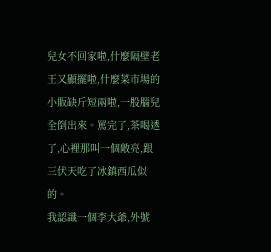兒女不回家啦,什麼隔壁老王又顯擺啦,什麼菜市場的小販缺斤短兩啦,一股腦兒全倒出來。罵完了,茶喝透了,心裡那叫一個敞亮,跟三伏天吃了冰鎮西瓜似的。
我認識一個李大爺,外號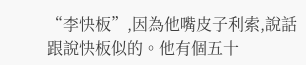“李快板”,因為他嘴皮子利索,說話跟說快板似的。他有個五十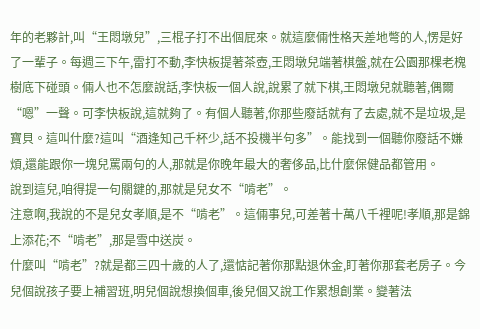年的老夥計,叫“王悶墩兒”,三棍子打不出個屁來。就這麼倆性格天差地彆的人,愣是好了一輩子。每週三下午,雷打不動,李快板提著茶壺,王悶墩兒端著棋盤,就在公園那棵老槐樹底下碰頭。倆人也不怎麼說話,李快板一個人說,說累了就下棋,王悶墩兒就聽著,偶爾“嗯”一聲。可李快板說,這就夠了。有個人聽著,你那些廢話就有了去處,就不是垃圾,是寶貝。這叫什麼?這叫“酒逢知己千杯少,話不投機半句多”。能找到一個聽你廢話不嫌煩,還能跟你一塊兒罵兩句的人,那就是你晚年最大的奢侈品,比什麼保健品都管用。
說到這兒,咱得提一句關鍵的,那就是兒女不“啃老”。
注意啊,我說的不是兒女孝順,是不“啃老”。這倆事兒,可差著十萬八千裡呢!孝順,那是錦上添花;不“啃老”,那是雪中送炭。
什麼叫“啃老”?就是都三四十歲的人了,還惦記著你那點退休金,盯著你那套老房子。今兒個說孩子要上補習班,明兒個說想換個車,後兒個又說工作累想創業。變著法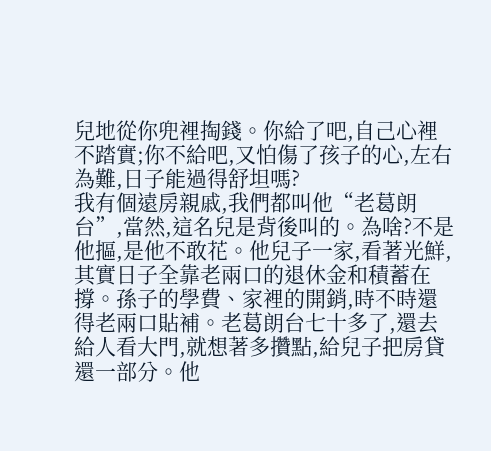兒地從你兜裡掏錢。你給了吧,自己心裡不踏實;你不給吧,又怕傷了孩子的心,左右為難,日子能過得舒坦嗎?
我有個遠房親戚,我們都叫他“老葛朗台”,當然,這名兒是背後叫的。為啥?不是他摳,是他不敢花。他兒子一家,看著光鮮,其實日子全靠老兩口的退休金和積蓄在撐。孫子的學費、家裡的開銷,時不時還得老兩口貼補。老葛朗台七十多了,還去給人看大門,就想著多攢點,給兒子把房貸還一部分。他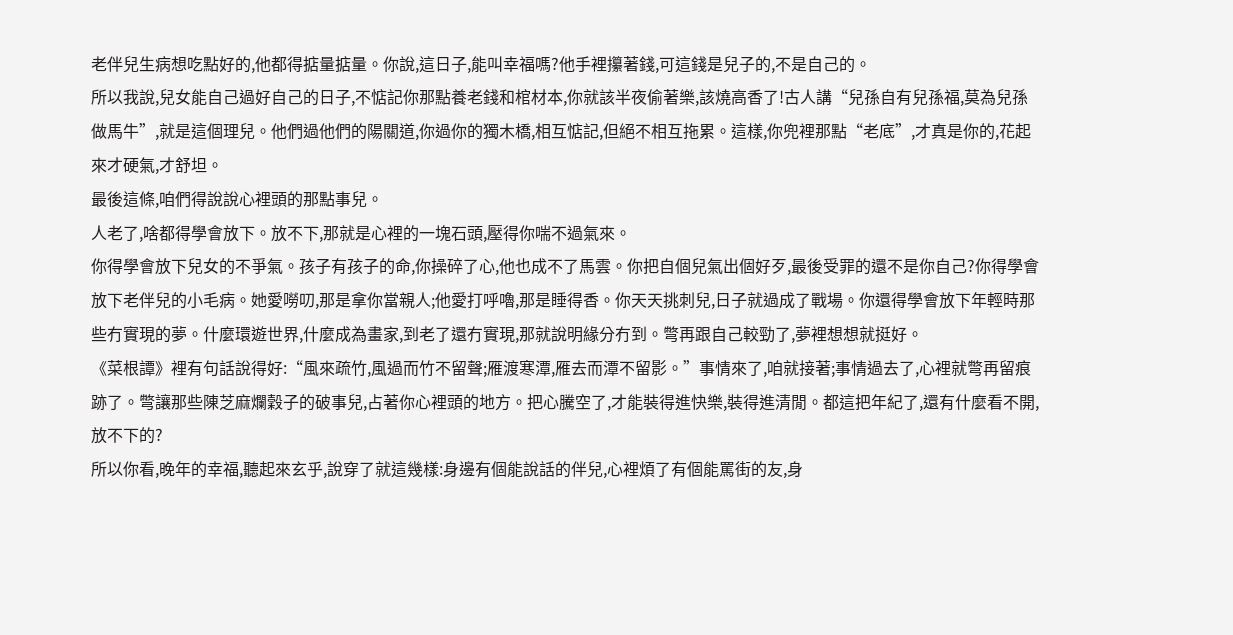老伴兒生病想吃點好的,他都得掂量掂量。你說,這日子,能叫幸福嗎?他手裡攥著錢,可這錢是兒子的,不是自己的。
所以我說,兒女能自己過好自己的日子,不惦記你那點養老錢和棺材本,你就該半夜偷著樂,該燒高香了!古人講“兒孫自有兒孫福,莫為兒孫做馬牛”,就是這個理兒。他們過他們的陽關道,你過你的獨木橋,相互惦記,但絕不相互拖累。這樣,你兜裡那點“老底”,才真是你的,花起來才硬氣,才舒坦。
最後這條,咱們得說說心裡頭的那點事兒。
人老了,啥都得學會放下。放不下,那就是心裡的一塊石頭,壓得你喘不過氣來。
你得學會放下兒女的不爭氣。孩子有孩子的命,你操碎了心,他也成不了馬雲。你把自個兒氣出個好歹,最後受罪的還不是你自己?你得學會放下老伴兒的小毛病。她愛嘮叨,那是拿你當親人;他愛打呼嚕,那是睡得香。你天天挑刺兒,日子就過成了戰場。你還得學會放下年輕時那些冇實現的夢。什麼環遊世界,什麼成為畫家,到老了還冇實現,那就說明緣分冇到。彆再跟自己較勁了,夢裡想想就挺好。
《菜根譚》裡有句話說得好:“風來疏竹,風過而竹不留聲;雁渡寒潭,雁去而潭不留影。”事情來了,咱就接著;事情過去了,心裡就彆再留痕跡了。彆讓那些陳芝麻爛穀子的破事兒,占著你心裡頭的地方。把心騰空了,才能裝得進快樂,裝得進清閒。都這把年紀了,還有什麼看不開,放不下的?
所以你看,晚年的幸福,聽起來玄乎,說穿了就這幾樣:身邊有個能說話的伴兒,心裡煩了有個能罵街的友,身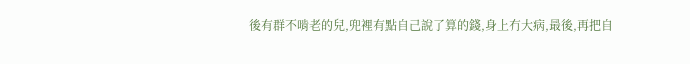後有群不啃老的兒,兜裡有點自己說了算的錢,身上冇大病,最後,再把自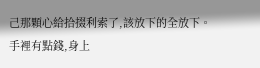己那顆心給拾掇利索了,該放下的全放下。
手裡有點錢,身上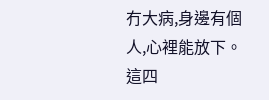冇大病,身邊有個人,心裡能放下。這四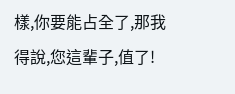樣,你要能占全了,那我得說,您這輩子,值了!